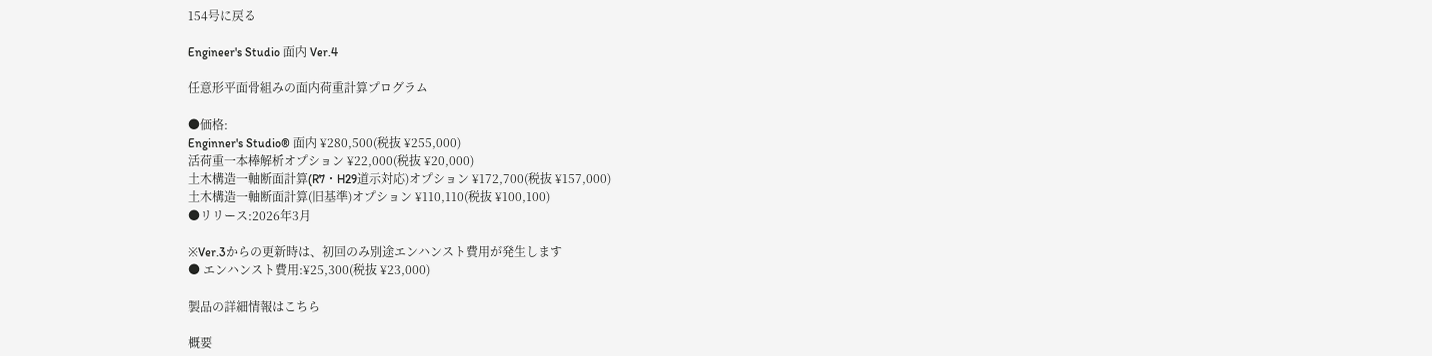154号に戻る

Engineer's Studio 面内 Ver.4

任意形平面骨組みの面内荷重計算プログラム

●価格:
Enginner's Studio® 面内 ¥280,500(税抜 ¥255,000)
活荷重一本棒解析オプション ¥22,000(税抜 ¥20,000)
土木構造一軸断面計算(R7・H29道示対応)オプション ¥172,700(税抜 ¥157,000)
土木構造一軸断面計算(旧基準)オプション ¥110,110(税抜 ¥100,100)
●リリース:2026年3月

※Ver.3からの更新時は、初回のみ別途エンハンスト費用が発生します
● エンハンスト費用:¥25,300(税抜 ¥23,000)

製品の詳細情報はこちら

概要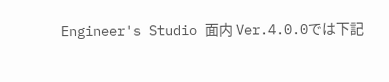Engineer's Studio 面内 Ver.4.0.0では下記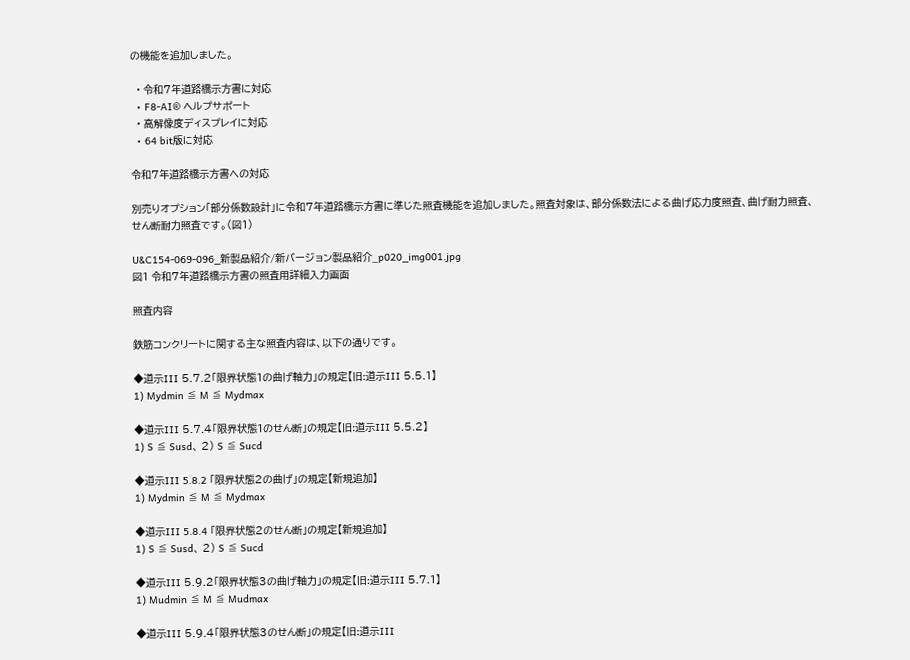の機能を追加しました。

  • 令和7年道路橋示方書に対応
  • F8-AI® ヘルプサポート
  • 高解像度ディスプレイに対応
  • 64 bit版に対応

令和7年道路橋示方書への対応

別売りオプション「部分係数設計」に令和7年道路橋示方書に準じた照査機能を追加しました。照査対象は、部分係数法による曲げ応力度照査、曲げ耐力照査、せん断耐力照査です。(図1)

U&C154-069-096_新製品紹介/新バージョン製品紹介_p020_img001.jpg
図1 令和7年道路橋示方書の照査用詳細入力画面

照査内容

鉄筋コンクリートに関する主な照査内容は、以下の通りです。

◆道示III 5.7.2「限界状態1の曲げ軸力」の規定【旧:道示III 5.5.1】
1) Mydmin ≦ M ≦ Mydmax

◆道示III 5.7.4「限界状態1のせん断」の規定【旧:道示III 5.5.2】
1) S ≦ Susd、 2) S ≦ Sucd

◆道示III 5.8.2 「限界状態2の曲げ」の規定【新規追加】
1) Mydmin ≦ M ≦ Mydmax

◆道示III 5.8.4 「限界状態2のせん断」の規定【新規追加】
1) S ≦ Susd、 2) S ≦ Sucd

◆道示III 5.9.2「限界状態3の曲げ軸力」の規定【旧:道示III 5.7.1】
1) Mudmin ≦ M ≦ Mudmax

◆道示III 5.9.4「限界状態3のせん断」の規定【旧:道示III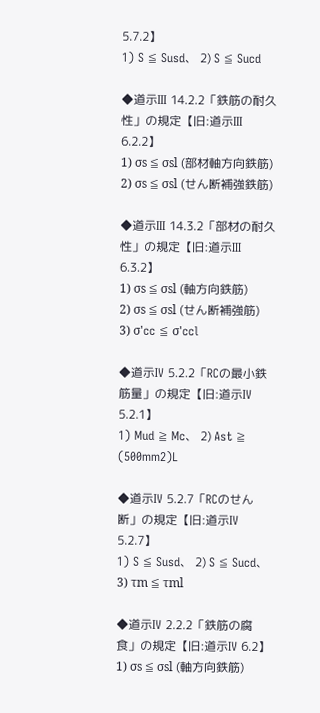5.7.2】
1) S ≦ Susd、 2) S ≦ Sucd

◆道示III 14.2.2「鉄筋の耐久性」の規定【旧:道示III 6.2.2】
1) σs ≦ σsl (部材軸方向鉄筋)
2) σs ≦ σsl (せん断補強鉄筋)

◆道示III 14.3.2「部材の耐久性」の規定【旧:道示III 6.3.2】
1) σs ≦ σsl (軸方向鉄筋)
2) σs ≦ σsl (せん断補強筋)
3) σ'cc ≦ σ'ccl

◆道示IV 5.2.2「RCの最小鉄筋量」の規定【旧:道示IV 5.2.1】
1) Mud ≧ Mc、 2) Ast ≧ (500mm2)L

◆道示IV 5.2.7「RCのせん断」の規定【旧:道示IV 5.2.7】
1) S ≦ Susd、 2) S ≦ Sucd、 3) τm ≦ τml

◆道示IV 2.2.2「鉄筋の腐食」の規定【旧:道示IV 6.2】
1) σs ≦ σsl (軸方向鉄筋)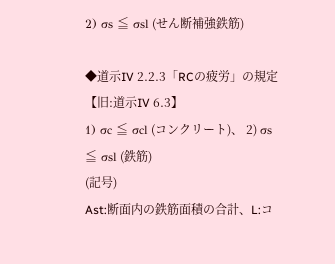2) σs ≦ σsl (せん断補強鉄筋)

◆道示IV 2.2.3「RCの疲労」の規定【旧:道示IV 6.3】
1) σc ≦ σcl (コンクリート)、 2) σs ≦ σsl (鉄筋)
(記号)
Ast:断面内の鉄筋面積の合計、L:コ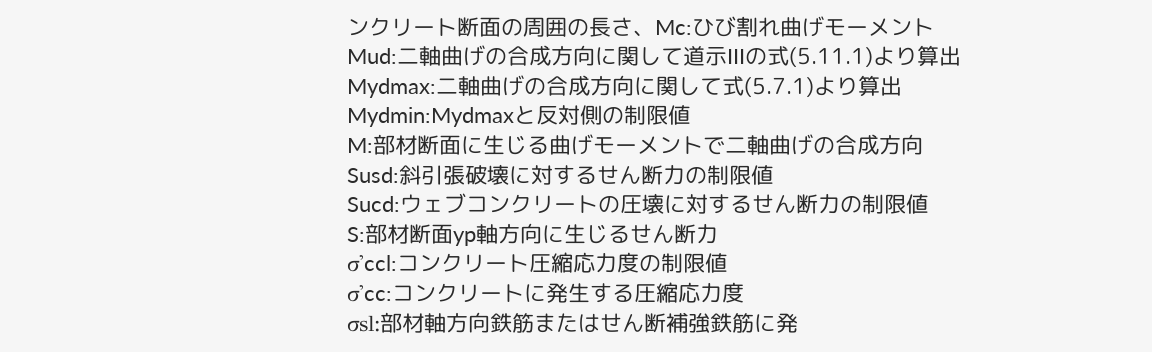ンクリート断面の周囲の長さ、Mc:ひび割れ曲げモーメント
Mud:二軸曲げの合成方向に関して道示IIIの式(5.11.1)より算出
Mydmax:二軸曲げの合成方向に関して式(5.7.1)より算出
Mydmin:Mydmaxと反対側の制限値
M:部材断面に生じる曲げモーメントで二軸曲げの合成方向
Susd:斜引張破壊に対するせん断力の制限値
Sucd:ウェブコンクリートの圧壊に対するせん断力の制限値
S:部材断面yp軸方向に生じるせん断力
σ'ccl:コンクリート圧縮応力度の制限値
σ'cc:コンクリートに発生する圧縮応力度
σsl:部材軸方向鉄筋またはせん断補強鉄筋に発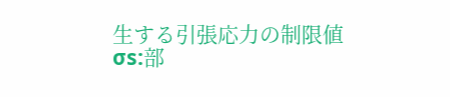生する引張応力の制限値
σs:部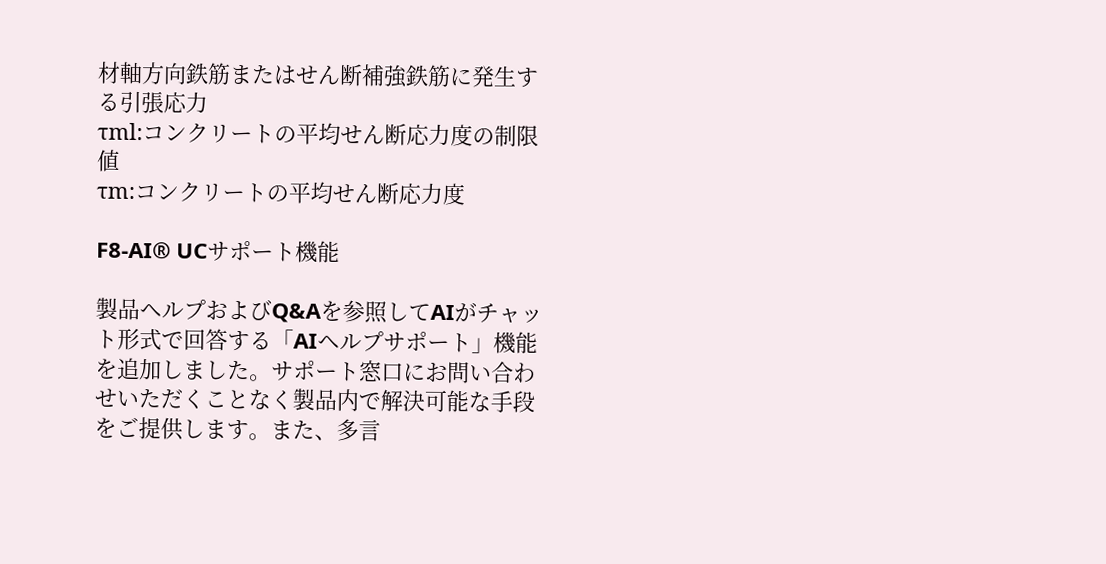材軸方向鉄筋またはせん断補強鉄筋に発生する引張応力
τml:コンクリートの平均せん断応力度の制限値
τm:コンクリートの平均せん断応力度

F8-AI® UCサポート機能

製品ヘルプおよびQ&Aを参照してAIがチャット形式で回答する「AIヘルプサポート」機能を追加しました。サポート窓口にお問い合わせいただくことなく製品内で解決可能な手段をご提供します。また、多言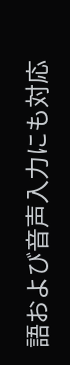語および音声入力にも対応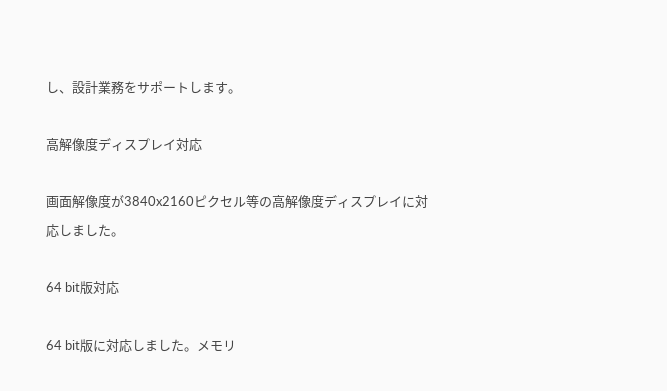し、設計業務をサポートします。

高解像度ディスプレイ対応

画面解像度が3840x2160ピクセル等の高解像度ディスプレイに対応しました。

64 bit版対応

64 bit版に対応しました。メモリ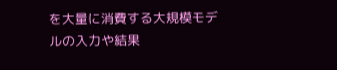を大量に消費する大規模モデルの入力や結果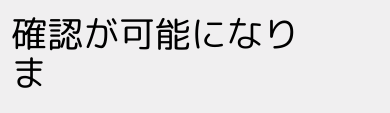確認が可能になりま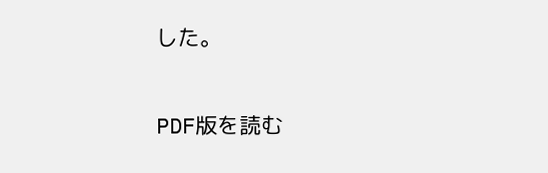した。

PDF版を読む